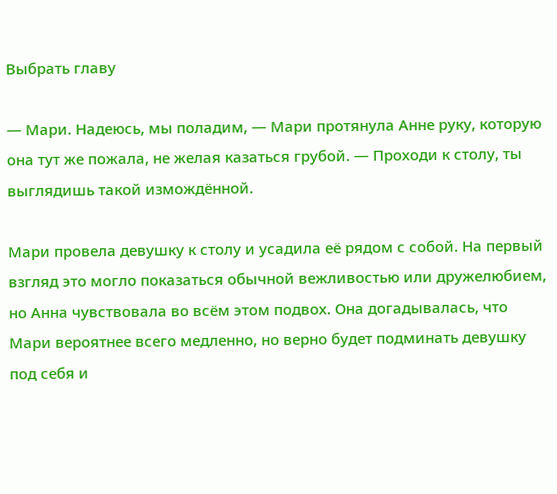Выбрать главу

— Мари. Надеюсь, мы поладим, — Мари протянула Анне руку, которую она тут же пожала, не желая казаться грубой. — Проходи к столу, ты выглядишь такой измождённой.

Мари провела девушку к столу и усадила её рядом с собой. На первый взгляд это могло показаться обычной вежливостью или дружелюбием, но Анна чувствовала во всём этом подвох. Она догадывалась, что Мари вероятнее всего медленно, но верно будет подминать девушку под себя и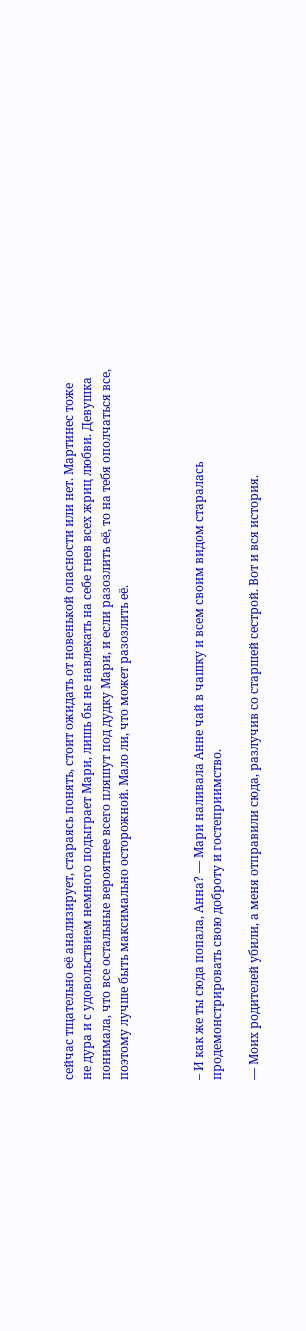сейчас тщательно её анализирует, стараясь понять, стоит ожидать от новенькой опасности или нет. Мартинес тоже не дура и с удовольствием немного подыграет Мари, лишь бы не навлекать на себе гнев всех жриц любви. Девушка понимала, что все остальные вероятнее всего пляшут под дудку Мари, и если разозлить её, то на тебя ополчаться все, поэтому лучше быть максимально осторожной. Мало ли, что может разозлить её.



– И как же ты сюда попала, Анна? — Мари наливала Анне чай в чашку и всем своим видом старалась продемонстрировать свою доброту и гостеприимство.

— Моих родителей убили, а меня отправили сюда, разлучив со старшей сестрой. Вот и вся история.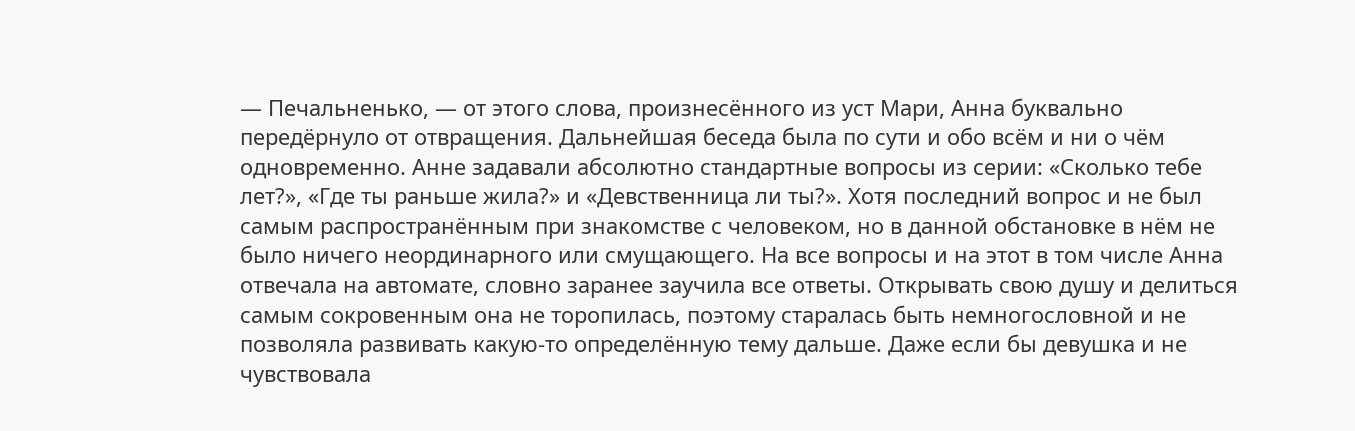— Печальненько, — от этого слова, произнесённого из уст Мари, Анна буквально передёрнуло от отвращения. Дальнейшая беседа была по сути и обо всём и ни о чём одновременно. Анне задавали абсолютно стандартные вопросы из серии: «Сколько тебе лет?», «Где ты раньше жила?» и «Девственница ли ты?». Хотя последний вопрос и не был самым распространённым при знакомстве с человеком, но в данной обстановке в нём не было ничего неординарного или смущающего. На все вопросы и на этот в том числе Анна отвечала на автомате, словно заранее заучила все ответы. Открывать свою душу и делиться самым сокровенным она не торопилась, поэтому старалась быть немногословной и не позволяла развивать какую-то определённую тему дальше. Даже если бы девушка и не чувствовала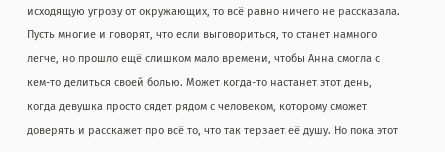исходящую угрозу от окружающих, то всё равно ничего не рассказала. Пусть многие и говорят, что если выговориться, то станет намного легче, но прошло ещё слишком мало времени, чтобы Анна смогла с кем-то делиться своей болью. Может когда-то настанет этот день, когда девушка просто сядет рядом с человеком, которому сможет доверять и расскажет про всё то, что так терзает её душу. Но пока этот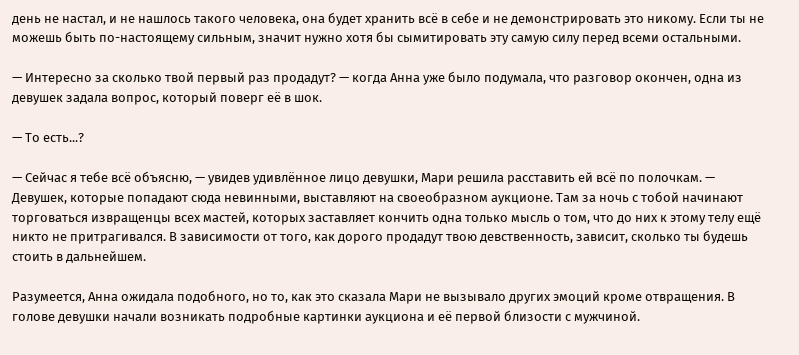день не настал, и не нашлось такого человека, она будет хранить всё в себе и не демонстрировать это никому. Если ты не можешь быть по-настоящему сильным, значит нужно хотя бы сымитировать эту самую силу перед всеми остальными.

— Интересно за сколько твой первый раз продадут? — когда Анна уже было подумала, что разговор окончен, одна из девушек задала вопрос, который поверг её в шок.

— То есть...?

— Сейчас я тебе всё объясню, — увидев удивлённое лицо девушки, Мари решила расставить ей всё по полочкам. — Девушек, которые попадают сюда невинными, выставляют на своеобразном аукционе. Там за ночь с тобой начинают торговаться извращенцы всех мастей, которых заставляет кончить одна только мысль о том, что до них к этому телу ещё никто не притрагивался. В зависимости от того, как дорого продадут твою девственность, зависит, сколько ты будешь стоить в дальнейшем.

Разумеется, Анна ожидала подобного, но то, как это сказала Мари не вызывало других эмоций кроме отвращения. В голове девушки начали возникать подробные картинки аукциона и её первой близости с мужчиной.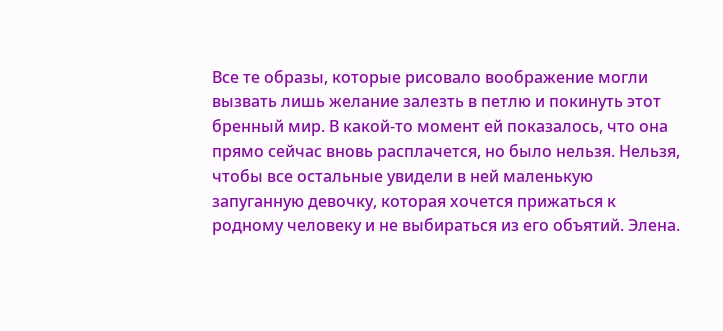Все те образы, которые рисовало воображение могли вызвать лишь желание залезть в петлю и покинуть этот бренный мир. В какой-то момент ей показалось, что она прямо сейчас вновь расплачется, но было нельзя. Нельзя, чтобы все остальные увидели в ней маленькую запуганную девочку, которая хочется прижаться к родному человеку и не выбираться из его объятий. Элена.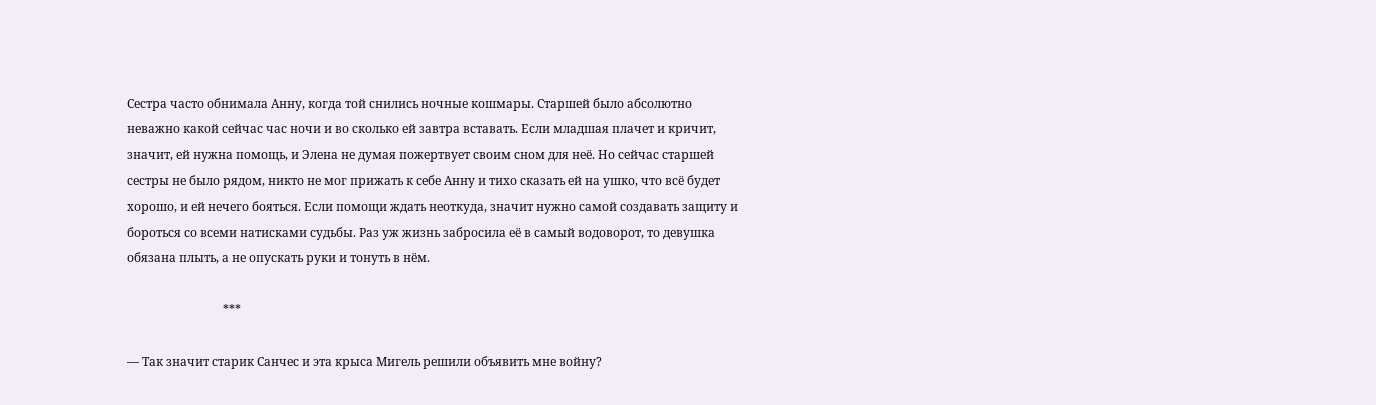Сестра часто обнимала Анну, когда той снились ночные кошмары. Старшей было абсолютно неважно какой сейчас час ночи и во сколько ей завтра вставать. Если младшая плачет и кричит, значит, ей нужна помощь, и Элена не думая пожертвует своим сном для неё. Но сейчас старшей сестры не было рядом, никто не мог прижать к себе Анну и тихо сказать ей на ушко, что всё будет хорошо, и ей нечего бояться. Если помощи ждать неоткуда, значит нужно самой создавать защиту и бороться со всеми натисками судьбы. Раз уж жизнь забросила её в самый водоворот, то девушка обязана плыть, а не опускать руки и тонуть в нём.

                                ***

— Так значит старик Санчес и эта крыса Мигель решили объявить мне войну?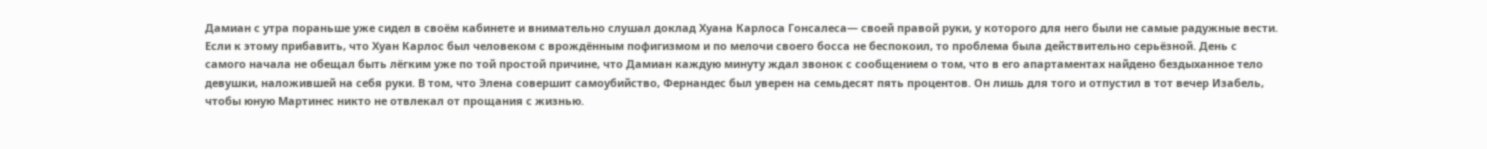Дамиан с утра пораньше уже сидел в своём кабинете и внимательно слушал доклад Хуана Карлоса Гонсалеса— своей правой руки, у которого для него были не самые радужные вести. Если к этому прибавить, что Хуан Карлос был человеком с врождённым пофигизмом и по мелочи своего босса не беспокоил, то проблема была действительно серьёзной. День с самого начала не обещал быть лёгким уже по той простой причине, что Дамиан каждую минуту ждал звонок с сообщением о том, что в его апартаментах найдено бездыханное тело девушки, наложившей на себя руки. В том, что Элена совершит самоубийство, Фернандес был уверен на семьдесят пять процентов. Он лишь для того и отпустил в тот вечер Изабель, чтобы юную Мартинес никто не отвлекал от прощания с жизнью.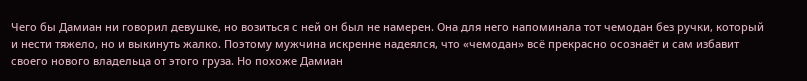Чего бы Дамиан ни говорил девушке, но возиться с ней он был не намерен. Она для него напоминала тот чемодан без ручки, который и нести тяжело, но и выкинуть жалко. Поэтому мужчина искренне надеялся, что «чемодан» всё прекрасно осознаёт и сам избавит своего нового владельца от этого груза. Но похоже Дамиан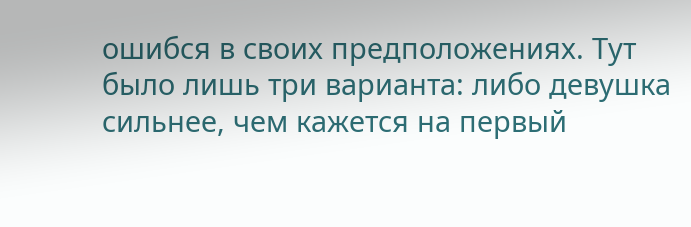ошибся в своих предположениях. Тут было лишь три варианта: либо девушка сильнее, чем кажется на первый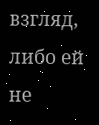взгляд, либо ей не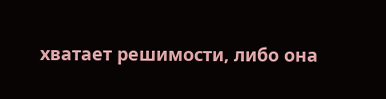хватает решимости, либо она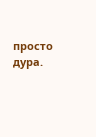просто дура.